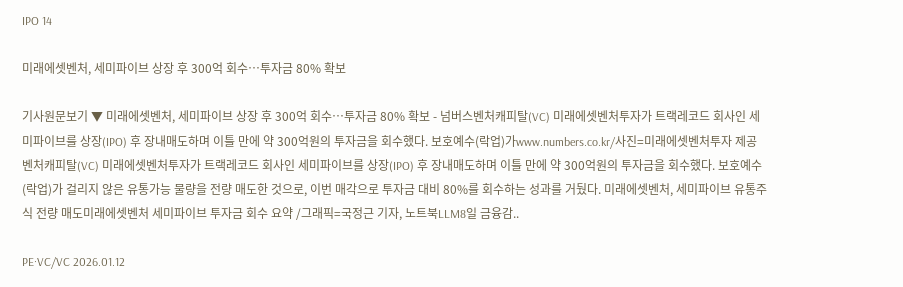IPO 14

미래에셋벤처, 세미파이브 상장 후 300억 회수…투자금 80% 확보

기사원문보기 ▼ 미래에셋벤처, 세미파이브 상장 후 300억 회수…투자금 80% 확보 - 넘버스벤처캐피탈(VC) 미래에셋벤처투자가 트랙레코드 회사인 세미파이브를 상장(IPO) 후 장내매도하며 이틀 만에 약 300억원의 투자금을 회수했다. 보호예수(락업)가www.numbers.co.kr/사진=미래에셋벤처투자 제공 벤처캐피탈(VC) 미래에셋벤처투자가 트랙레코드 회사인 세미파이브를 상장(IPO) 후 장내매도하며 이틀 만에 약 300억원의 투자금을 회수했다. 보호예수(락업)가 걸리지 않은 유통가능 물량을 전량 매도한 것으로, 이번 매각으로 투자금 대비 80%를 회수하는 성과를 거뒀다. 미래에셋벤처, 세미파이브 유통주식 전량 매도미래에셋벤처 세미파이브 투자금 회수 요약 /그래픽=국정근 기자, 노트북LLM8일 금융감..

PE·VC/VC 2026.01.12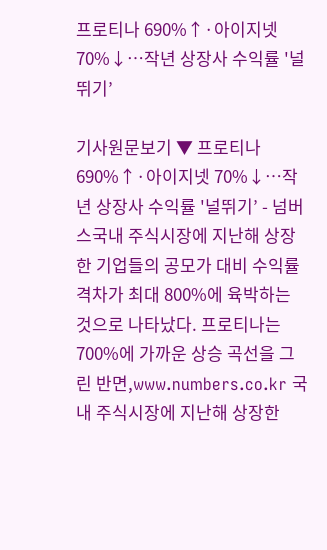프로티나 690%↑·아이지넷 70%↓…작년 상장사 수익률 '널뛰기’

기사원문보기 ▼ 프로티나 690%↑·아이지넷 70%↓…작년 상장사 수익률 '널뛰기’ - 넘버스국내 주식시장에 지난해 상장한 기업들의 공모가 대비 수익률 격차가 최대 800%에 육박하는 것으로 나타났다. 프로티나는 700%에 가까운 상승 곡선을 그린 반면,www.numbers.co.kr 국내 주식시장에 지난해 상장한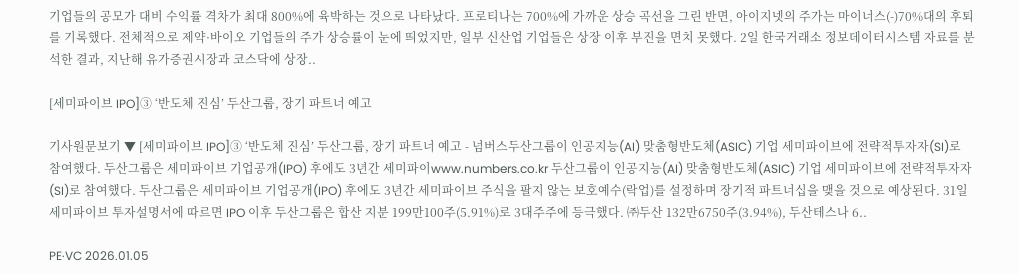기업들의 공모가 대비 수익률 격차가 최대 800%에 육박하는 것으로 나타났다. 프로티나는 700%에 가까운 상승 곡선을 그린 반면, 아이지넷의 주가는 마이너스(-)70%대의 후퇴를 기록했다. 전체적으로 제약·바이오 기업들의 주가 상승률이 눈에 띄었지만, 일부 신산업 기업들은 상장 이후 부진을 면치 못했다. 2일 한국거래소 정보데이터시스템 자료를 분석한 결과, 지난해 유가증권시장과 코스닥에 상장..

[세미파이브 IPO]③ ‘반도체 진심’ 두산그룹, 장기 파트너 예고

기사원문보기 ▼ [세미파이브 IPO]③ ‘반도체 진심’ 두산그룹, 장기 파트너 예고 - 넘버스두산그룹이 인공지능(AI) 맞춤형반도체(ASIC) 기업 세미파이브에 전략적투자자(SI)로 참여했다. 두산그룹은 세미파이브 기업공개(IPO) 후에도 3년간 세미파이www.numbers.co.kr 두산그룹이 인공지능(AI) 맞춤형반도체(ASIC) 기업 세미파이브에 전략적투자자(SI)로 참여했다. 두산그룹은 세미파이브 기업공개(IPO) 후에도 3년간 세미파이브 주식을 팔지 않는 보호예수(락업)를 설정하며 장기적 파트너십을 맺을 것으로 예상된다. 31일 세미파이브 투자설명서에 따르면 IPO 이후 두산그룹은 합산 지분 199만100주(5.91%)로 3대주주에 등극했다. ㈜두산 132만6750주(3.94%), 두산테스나 6..

PE·VC 2026.01.05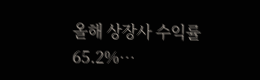올해 상장사 수익률 65.2%…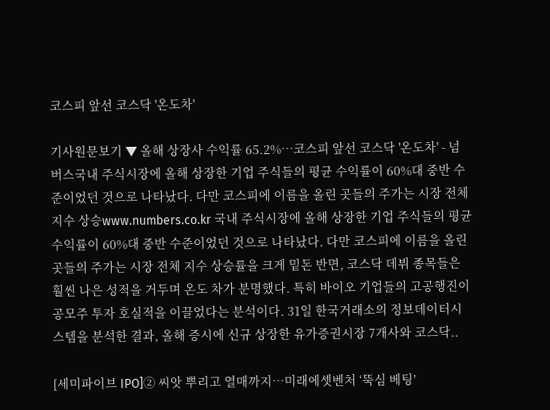코스피 앞선 코스닥 '온도차'

기사원문보기 ▼ 올해 상장사 수익률 65.2%…코스피 앞선 코스닥 '온도차' - 넘버스국내 주식시장에 올해 상장한 기업 주식들의 평균 수익률이 60%대 중반 수준이었던 것으로 나타났다. 다만 코스피에 이름을 올린 곳들의 주가는 시장 전체 지수 상승www.numbers.co.kr 국내 주식시장에 올해 상장한 기업 주식들의 평균 수익률이 60%대 중반 수준이었던 것으로 나타났다. 다만 코스피에 이름을 올린 곳들의 주가는 시장 전체 지수 상승률을 크게 밑돈 반면, 코스닥 데뷔 종목들은 훨씬 나은 성적을 거두며 온도 차가 분명했다. 특히 바이오 기업들의 고공행진이 공모주 투자 호실적을 이끌었다는 분석이다. 31일 한국거래소의 정보데이터시스템을 분석한 결과, 올해 증시에 신규 상장한 유가증권시장 7개사와 코스닥..

[세미파이브 IPO]② 씨앗 뿌리고 열매까지…미래에셋벤처 ‘뚝심 베팅’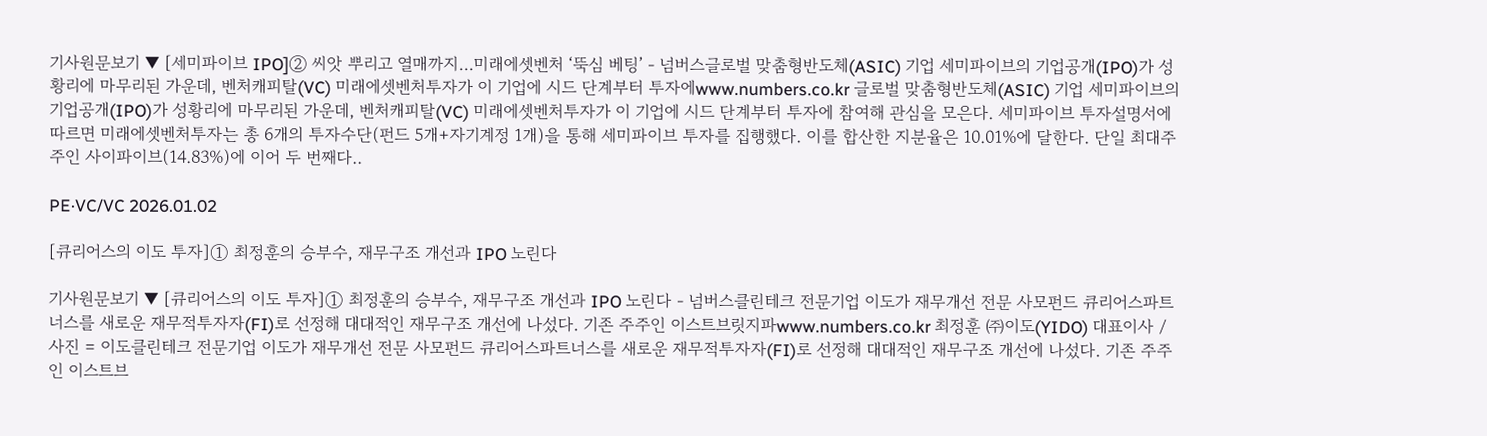기사원문보기 ▼ [세미파이브 IPO]② 씨앗 뿌리고 열매까지…미래에셋벤처 ‘뚝심 베팅’ - 넘버스글로벌 맞춤형반도체(ASIC) 기업 세미파이브의 기업공개(IPO)가 성황리에 마무리된 가운데, 벤처캐피탈(VC) 미래에셋벤처투자가 이 기업에 시드 단계부터 투자에www.numbers.co.kr 글로벌 맞춤형반도체(ASIC) 기업 세미파이브의 기업공개(IPO)가 성황리에 마무리된 가운데, 벤처캐피탈(VC) 미래에셋벤처투자가 이 기업에 시드 단계부터 투자에 참여해 관심을 모은다. 세미파이브 투자설명서에 따르면 미래에셋벤처투자는 총 6개의 투자수단(펀드 5개+자기계정 1개)을 통해 세미파이브 투자를 집행했다. 이를 합산한 지분율은 10.01%에 달한다. 단일 최대주주인 사이파이브(14.83%)에 이어 두 번째다..

PE·VC/VC 2026.01.02

[큐리어스의 이도 투자]① 최정훈의 승부수, 재무구조 개선과 IPO 노린다

기사원문보기 ▼ [큐리어스의 이도 투자]① 최정훈의 승부수, 재무구조 개선과 IPO 노린다 - 넘버스클린테크 전문기업 이도가 재무개선 전문 사모펀드 큐리어스파트너스를 새로운 재무적투자자(FI)로 선정해 대대적인 재무구조 개선에 나섰다. 기존 주주인 이스트브릿지파www.numbers.co.kr 최정훈 ㈜이도(YIDO) 대표이사 / 사진 = 이도클린테크 전문기업 이도가 재무개선 전문 사모펀드 큐리어스파트너스를 새로운 재무적투자자(FI)로 선정해 대대적인 재무구조 개선에 나섰다. 기존 주주인 이스트브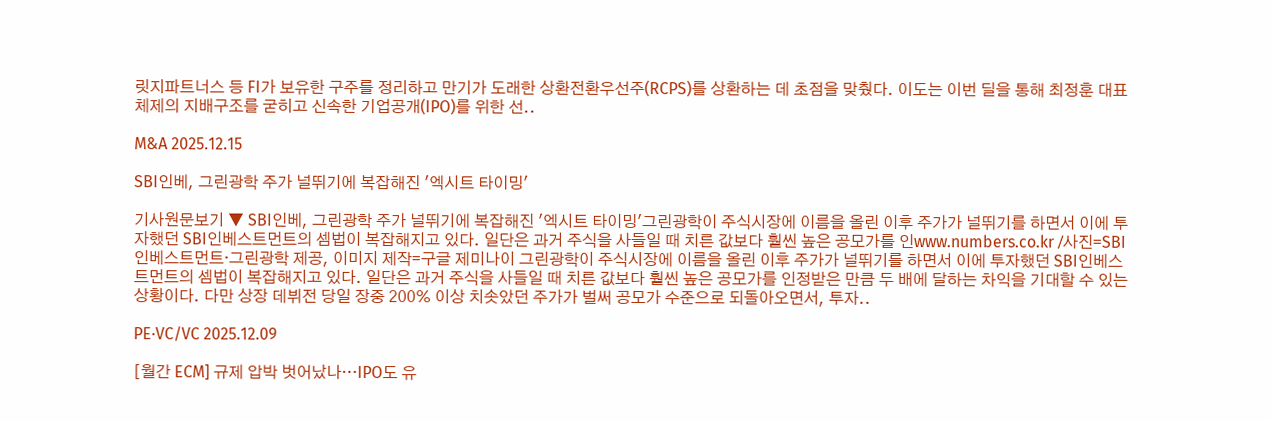릿지파트너스 등 FI가 보유한 구주를 정리하고 만기가 도래한 상환전환우선주(RCPS)를 상환하는 데 초점을 맞췄다. 이도는 이번 딜을 통해 최정훈 대표 체제의 지배구조를 굳히고 신속한 기업공개(IPO)를 위한 선..

M&A 2025.12.15

SBI인베, 그린광학 주가 널뛰기에 복잡해진 '엑시트 타이밍'

기사원문보기 ▼ SBI인베, 그린광학 주가 널뛰기에 복잡해진 '엑시트 타이밍'그린광학이 주식시장에 이름을 올린 이후 주가가 널뛰기를 하면서 이에 투자했던 SBI인베스트먼트의 셈법이 복잡해지고 있다. 일단은 과거 주식을 사들일 때 치른 값보다 훨씬 높은 공모가를 인www.numbers.co.kr /사진=SBI인베스트먼트·그린광학 제공, 이미지 제작=구글 제미나이 그린광학이 주식시장에 이름을 올린 이후 주가가 널뛰기를 하면서 이에 투자했던 SBI인베스트먼트의 셈법이 복잡해지고 있다. 일단은 과거 주식을 사들일 때 치른 값보다 훨씬 높은 공모가를 인정받은 만큼 두 배에 달하는 차익을 기대할 수 있는 상황이다. 다만 상장 데뷔전 당일 장중 200% 이상 치솟았던 주가가 벌써 공모가 수준으로 되돌아오면서, 투자..

PE·VC/VC 2025.12.09

[월간 ECM] 규제 압박 벗어났나…IPO도 유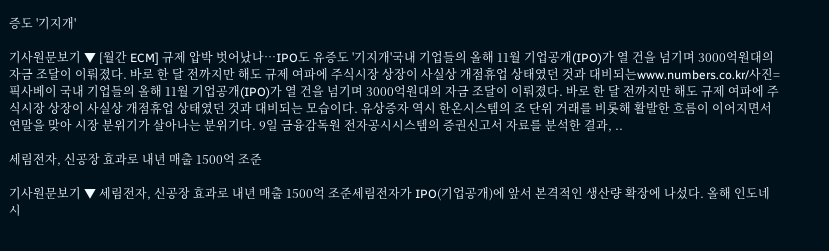증도 '기지개'

기사원문보기 ▼ [월간 ECM] 규제 압박 벗어났나…IPO도 유증도 '기지개'국내 기업들의 올해 11월 기업공개(IPO)가 열 건을 넘기며 3000억원대의 자금 조달이 이뤄졌다. 바로 한 달 전까지만 해도 규제 여파에 주식시장 상장이 사실상 개점휴업 상태였던 것과 대비되는www.numbers.co.kr/사진=픽사베이 국내 기업들의 올해 11월 기업공개(IPO)가 열 건을 넘기며 3000억원대의 자금 조달이 이뤄졌다. 바로 한 달 전까지만 해도 규제 여파에 주식시장 상장이 사실상 개점휴업 상태였던 것과 대비되는 모습이다. 유상증자 역시 한온시스템의 조 단위 거래를 비롯해 활발한 흐름이 이어지면서 연말을 맞아 시장 분위기가 살아나는 분위기다. 9일 금융감독원 전자공시시스템의 증권신고서 자료를 분석한 결과, ..

세림전자, 신공장 효과로 내년 매출 1500억 조준

기사원문보기 ▼ 세림전자, 신공장 효과로 내년 매출 1500억 조준세림전자가 IPO(기업공개)에 앞서 본격적인 생산량 확장에 나섰다. 올해 인도네시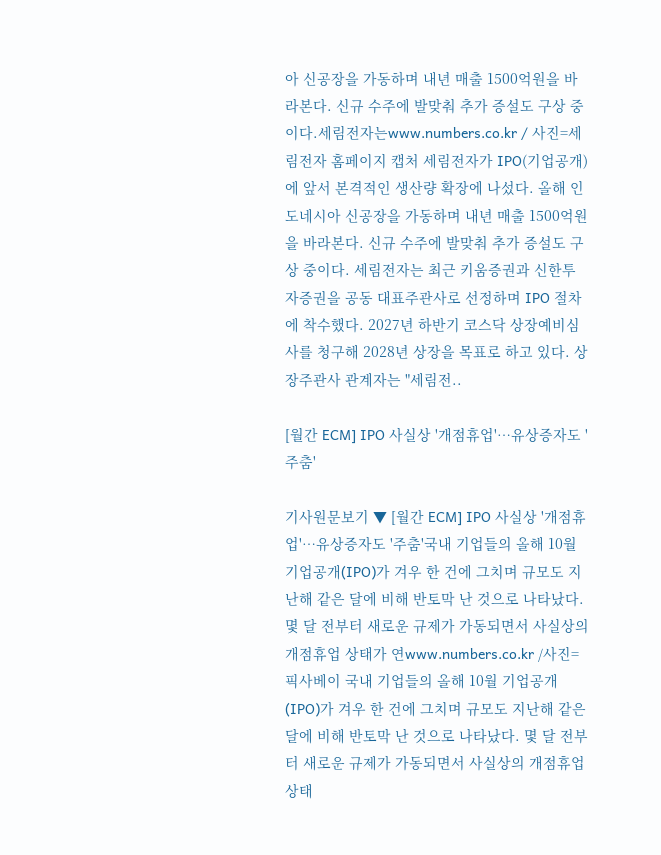아 신공장을 가동하며 내년 매출 1500억원을 바라본다. 신규 수주에 발맞춰 추가 증설도 구상 중이다.세림전자는www.numbers.co.kr / 사진=세림전자 홈페이지 캡처 세림전자가 IPO(기업공개)에 앞서 본격적인 생산량 확장에 나섰다. 올해 인도네시아 신공장을 가동하며 내년 매출 1500억원을 바라본다. 신규 수주에 발맞춰 추가 증설도 구상 중이다. 세림전자는 최근 키움증권과 신한투자증권을 공동 대표주관사로 선정하며 IPO 절차에 착수했다. 2027년 하반기 코스닥 상장예비심사를 청구해 2028년 상장을 목표로 하고 있다. 상장주관사 관계자는 "세림전..

[월간 ECM] IPO 사실상 '개점휴업'…유상증자도 '주춤'

기사원문보기 ▼ [월간 ECM] IPO 사실상 '개점휴업'…유상증자도 '주춤'국내 기업들의 올해 10월 기업공개(IPO)가 겨우 한 건에 그치며 규모도 지난해 같은 달에 비해 반토막 난 것으로 나타났다. 몇 달 전부터 새로운 규제가 가동되면서 사실상의 개점휴업 상태가 연www.numbers.co.kr /사진=픽사베이 국내 기업들의 올해 10월 기업공개(IPO)가 겨우 한 건에 그치며 규모도 지난해 같은 달에 비해 반토막 난 것으로 나타났다. 몇 달 전부터 새로운 규제가 가동되면서 사실상의 개점휴업 상태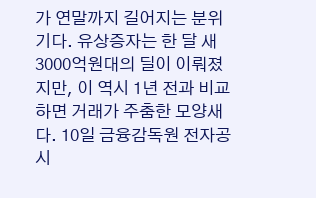가 연말까지 길어지는 분위기다. 유상증자는 한 달 새 3000억원대의 딜이 이뤄졌지만, 이 역시 1년 전과 비교하면 거래가 주춤한 모양새다. 10일 금융감독원 전자공시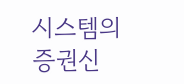시스템의 증권신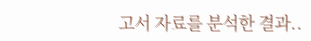고서 자료를 분석한 결과..